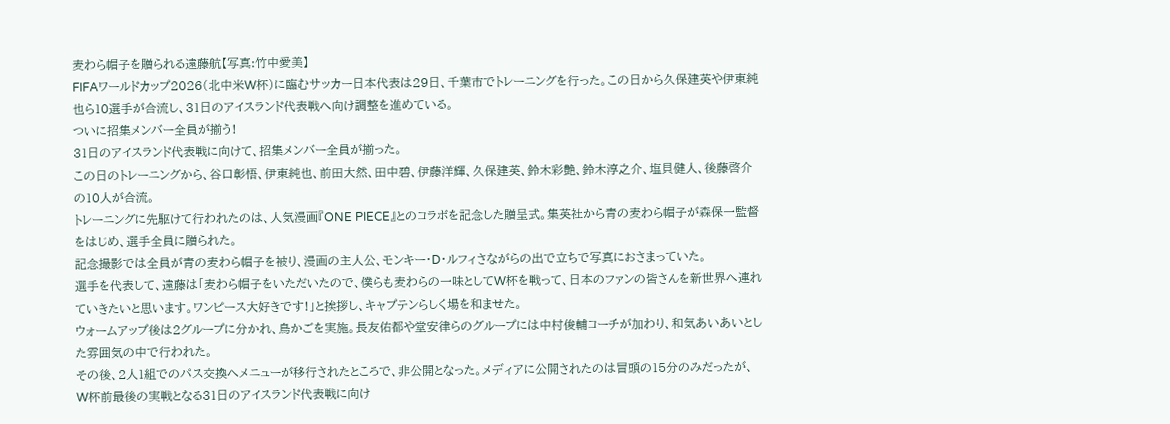麦わら帽子を贈られる遠藤航【写真:竹中愛美】
FIFAワールドカップ2026(北中米W杯)に臨むサッカー日本代表は29日、千葉市でトレーニングを行った。この日から久保建英や伊東純也ら10選手が合流し、31日のアイスランド代表戦へ向け調整を進めている。
ついに招集メンバー全員が揃う!
31日のアイスランド代表戦に向けて、招集メンバー全員が揃った。
この日のトレーニングから、谷口彰悟、伊東純也、前田大然、田中碧、伊藤洋輝、久保建英、鈴木彩艶、鈴木淳之介、塩貝健人、後藤啓介の10人が合流。
トレーニングに先駆けて行われたのは、人気漫画『ONE PIECE』とのコラボを記念した贈呈式。集英社から青の麦わら帽子が森保一監督をはじめ、選手全員に贈られた。
記念撮影では全員が青の麦わら帽子を被り、漫画の主人公、モンキー・D・ルフィさながらの出で立ちで写真におさまっていた。
選手を代表して、遠藤は「麦わら帽子をいただいたので、僕らも麦わらの一味としてW杯を戦って、日本のファンの皆さんを新世界へ連れていきたいと思います。ワンピース大好きです!」と挨拶し、キャプテンらしく場を和ませた。
ウォームアップ後は2グループに分かれ、鳥かごを実施。長友佑都や堂安律らのグループには中村俊輔コーチが加わり、和気あいあいとした雰囲気の中で行われた。
その後、2人1組でのパス交換へメニューが移行されたところで、非公開となった。メディアに公開されたのは冒頭の15分のみだったが、W杯前最後の実戦となる31日のアイスランド代表戦に向け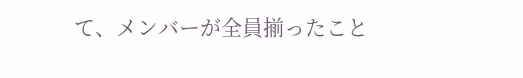て、メンバーが全員揃ったこと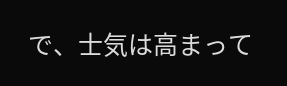で、士気は高まって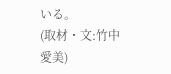いる。
(取材・文:竹中愛美)